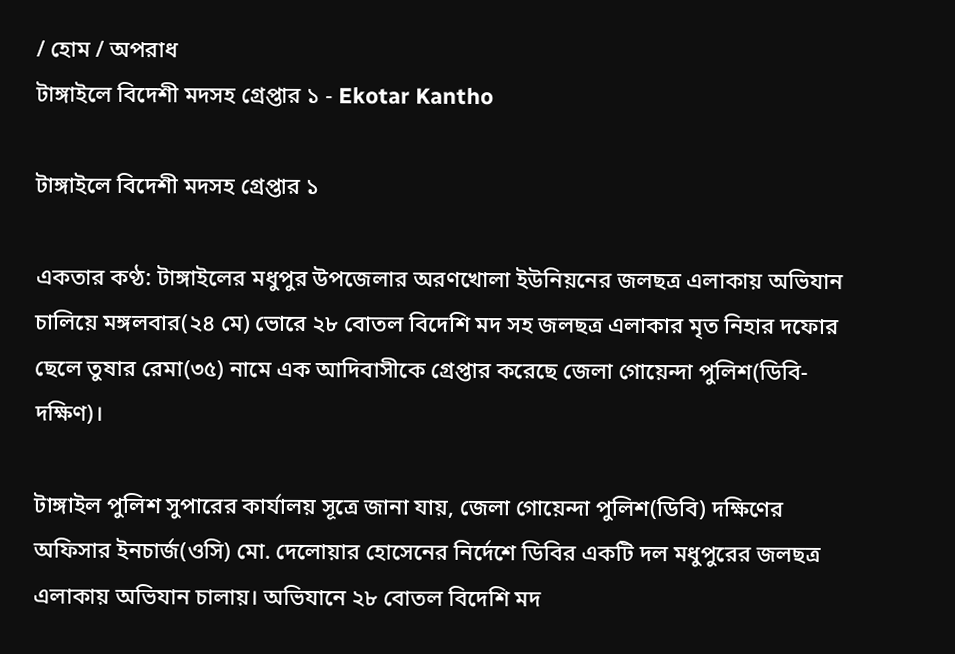/ হোম / অপরাধ
টাঙ্গাইলে বিদেশী মদসহ গ্রেপ্তার ১ - Ekotar Kantho

টাঙ্গাইলে বিদেশী মদসহ গ্রেপ্তার ১

একতার কণ্ঠ: টাঙ্গাইলের মধুপুর উপজেলার অরণখোলা ইউনিয়নের জলছত্র এলাকায় অভিযান চালিয়ে মঙ্গলবার(২৪ মে) ভোরে ২৮ বোতল বিদেশি মদ সহ জলছত্র এলাকার মৃত নিহার দফোর ছেলে তুষার রেমা(৩৫) নামে এক আদিবাসীকে গ্রেপ্তার করেছে জেলা গোয়েন্দা পুলিশ(ডিবি- দক্ষিণ)।

টাঙ্গাইল পুলিশ সুপারের কার্যালয় সূত্রে জানা যায়, জেলা গোয়েন্দা পুলিশ(ডিবি) দক্ষিণের অফিসার ইনচার্জ(ওসি) মো. দেলোয়ার হোসেনের নির্দেশে ডিবির একটি দল মধুপুরের জলছত্র এলাকায় অভিযান চালায়। অভিযানে ২৮ বোতল বিদেশি মদ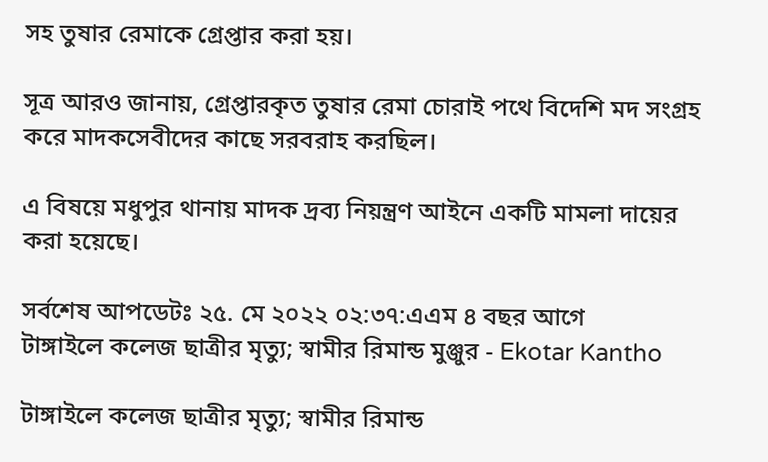সহ তুষার রেমাকে গ্রেপ্তার করা হয়।

সূত্র আরও জানায়, গ্রেপ্তারকৃত তুষার রেমা চোরাই পথে বিদেশি মদ সংগ্রহ করে মাদকসেবীদের কাছে সরবরাহ করছিল।

এ বিষয়ে মধুপুর থানায় মাদক দ্রব্য নিয়ন্ত্রণ আইনে একটি মামলা দায়ের করা হয়েছে।

সর্বশেষ আপডেটঃ ২৫. মে ২০২২ ০২:৩৭:এএম ৪ বছর আগে
টাঙ্গাইলে কলেজ ছাত্রীর মৃত্যু; স্বামীর রিমান্ড মুঞ্জুর - Ekotar Kantho

টাঙ্গাইলে কলেজ ছাত্রীর মৃত্যু; স্বামীর রিমান্ড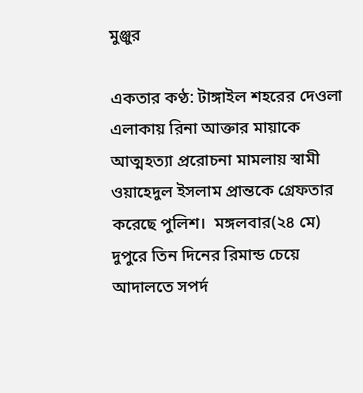মুঞ্জুর

একতার কণ্ঠ: টাঙ্গাইল শহরের দেওলা এলাকায় রিনা আক্তার মায়াকে আত্মহত্যা প্ররোচনা মামলায় স্বামী ওয়াহেদুল ইসলাম প্রান্তকে গ্রেফতার করেছে পুলিশ।  মঙ্গলবার(২৪ মে) দুপুরে তিন দিনের রিমান্ড চেয়ে আদালতে সপর্দ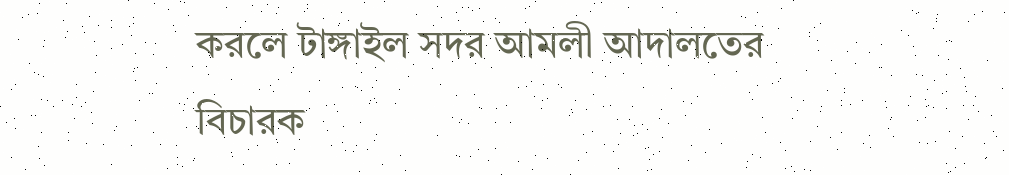করলে টাঙ্গাইল সদর আমলী আদালতের বিচারক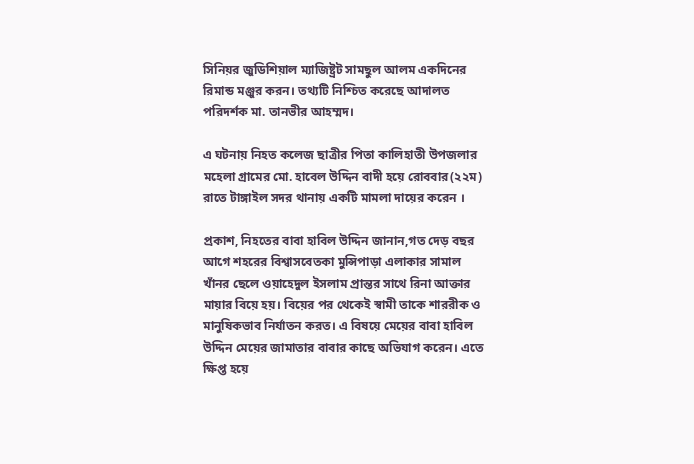সিনিয়র জুডিশিয়াল ম্যাজিষ্ট্রট সামছুল আলম একদিনের রিমান্ড মঞ্জুর করন। তথ্যটি নিশ্চিত করেছে আদালত পরিদর্শক মা. তানভীর আহম্মদ।

এ ঘটনায় নিহত কলেজ ছাত্রীর পিতা কালিহাতী উপজলার মহেলা গ্রামের মো. হাবেল উদ্দিন বাদী হয়ে রোববার(২২ম) রাতে টাঙ্গাইল সদর থানায় একটি মামলা দায়ের করেন ।

প্রকাশ, নিহতের বাবা হাবিল উদ্দিন জানান,গত দেড় বছর আগে শহরের বিশ্বাসবেতকা মুন্সিপাড়া এলাকার সামাল খাঁনর ছেলে ওয়াহেদুল ইসলাম প্রান্তর সাথে রিনা আক্তার মায়ার বিয়ে হয়। বিয়ের পর থেকেই স্বামী তাকে শাররীক ও মানুষিকভাব নির্যাতন করত। এ বিষয়ে মেয়ের বাবা হাবিল উদ্দিন মেয়ের জামাতার বাবার কাছে অভিযাগ করেন। এতে ক্ষিপ্ত হয়ে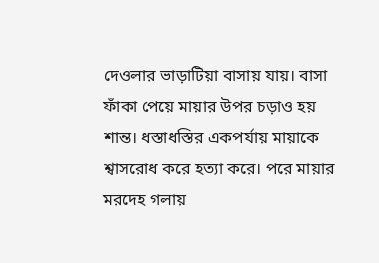দেওলার ভাড়াটিয়া বাসায় যায়। বাসা ফাঁকা পেয়ে মায়ার উপর চড়াও হয় শান্ত। ধস্তাধস্তির একপর্যায় মায়াকে শ্বাসরোধ করে হত্যা করে। পরে মায়ার মরদেহ গলায়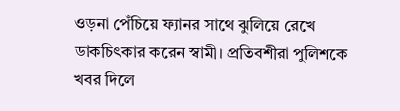ওড়না পেঁচিয়ে ফ্যানর সাথে ঝুলিয়ে রেখে ডাকচিৎকার করেন স্বামী। প্রতিবশীরা পুলিশকে খবর দিলে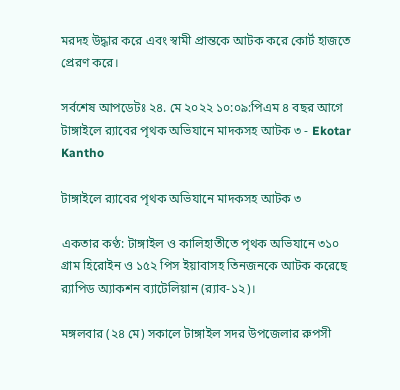মরদহ উদ্ধার করে এবং স্বামী প্রান্তকে আটক করে কোর্ট হাজতে প্রেরণ করে।

সর্বশেষ আপডেটঃ ২৪. মে ২০২২ ১০:০৯:পিএম ৪ বছর আগে
টাঙ্গাইলে র‌্যাবের পৃথক অভিযানে মাদকসহ আটক ৩ - Ekotar Kantho

টাঙ্গাইলে র‌্যাবের পৃথক অভিযানে মাদকসহ আটক ৩

একতার কণ্ঠ: টাঙ্গাইল ও কালিহাতীতে পৃথক অভিযানে ৩১০ গ্রাম হিরোইন ও ১৫২ পিস ইয়াবাসহ তিনজনকে আটক করেছে র‌্যাপিড অ্যাকশন ব্যাটেলিয়ান (র‌্যাব-১২)।

মঙ্গলবার (২৪ মে) সকালে টাঙ্গাইল সদর উপজেলার রুপসী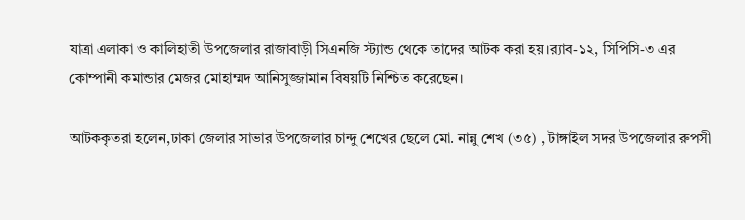যাত্রা এলাকা ও কালিহাতী উপজেলার রাজাবাড়ী সিএনজি স্ট্যান্ড থেকে তাদের আটক করা হয়।র‌্যাব-১২, সিপিসি-৩ এর কোম্পানী কমান্ডার মেজর মোহাম্মদ আনিসুজ্জামান বিষয়টি নিশ্চিত করেছেন।

আটককৃতরা হলেন,ঢাকা জেলার সাভার উপজেলার চান্দু শেখের ছেলে মো. নান্নু শেখ (৩৫) , টাঙ্গাইল সদর উপজেলার রুপসী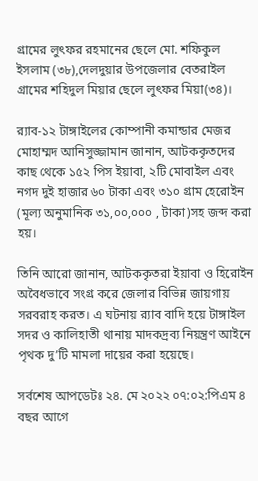গ্রামের লুৎফর রহমানের ছেলে মো. শফিকুল ইসলাম (৩৮),দেলদুয়ার উপজেলার বেতরাইল গ্রামের শহিদুল মিয়ার ছেলে লুৎফর মিয়া(৩৪)।

র‌্যাব-১২ টাঙ্গাইলের কোম্পানী কমান্ডার মেজর মোহাম্মদ আনিসুজ্জামান জানান, আটককৃতদের কাছ থেকে ১৫২ পিস ইয়াবা, ২টি মোবাইল এবং নগদ দুই হাজার ৬০ টাকা এবং ৩১০ গ্রাম হেরোইন (মূল্য অনুমানিক ৩১,০০,০০০ , টাকা)সহ জব্দ করা হয়।

তিনি আরো জানান, আটককৃতরা ইয়াবা ও হিরোইন অবৈধভাবে সংগ্র করে জেলার বিভিন্ন জায়গায় সরবরাহ করত। এ ঘটনায় র‌্যাব বাদি হয়ে টাঙ্গাইল সদর ও কালিহাতী থানায় মাদকদ্রব্য নিয়ন্ত্রণ আইনে পৃথক দু’টি মামলা দায়ের করা হয়েছে।

সর্বশেষ আপডেটঃ ২৪. মে ২০২২ ০৭:০২:পিএম ৪ বছর আগে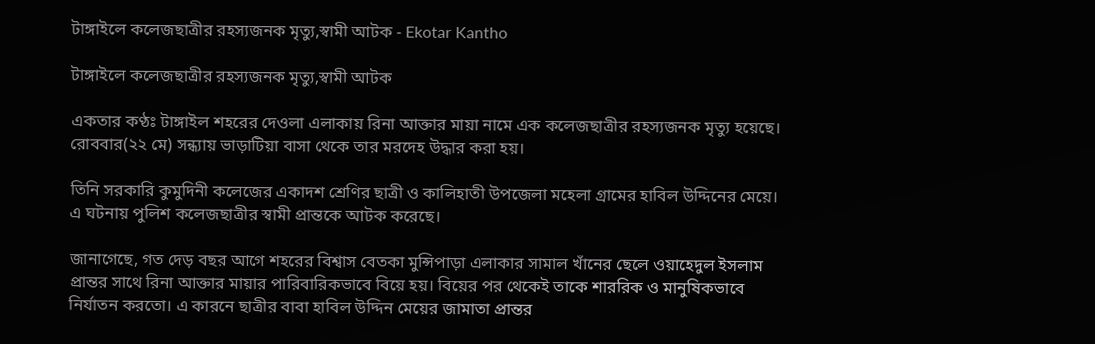টাঙ্গাইলে কলেজছাত্রীর রহস্যজনক মৃত্যু,স্বামী আটক - Ekotar Kantho

টাঙ্গাইলে কলেজছাত্রীর রহস্যজনক মৃত্যু,স্বামী আটক

একতার কণ্ঠঃ টাঙ্গাইল শহরের দেওলা এলাকায় রিনা আক্তার মায়া নামে এক কলেজছাত্রীর রহস্যজনক মৃত্যু হয়েছে। রোববার(২২ মে) সন্ধ্যায় ভাড়াটিয়া বাসা থেকে তার মরদেহ উদ্ধার করা হয়।

তিনি সরকারি কুমুদিনী কলেজের একাদশ শ্রেণির ছাত্রী ও কালিহাতী উপজেলা মহেলা গ্রামের হাবিল উদ্দিনের মেয়ে। এ ঘটনায় পুলিশ কলেজছাত্রীর স্বামী প্রান্তকে আটক করেছে।

জানাগেছে, গত দেড় বছর আগে শহরের বিশ্বাস বেতকা মুন্সিপাড়া এলাকার সামাল খাঁনের ছেলে ওয়াহেদুল ইসলাম প্রান্তর সাথে রিনা আক্তার মায়ার পারিবারিকভাবে বিয়ে হয়। বিয়ের পর থেকেই তাকে শাররিক ও মানুষিকভাবে নির্যাতন করতো। এ কারনে ছাত্রীর বাবা হাবিল উদ্দিন মেয়ের জামাতা প্রান্তর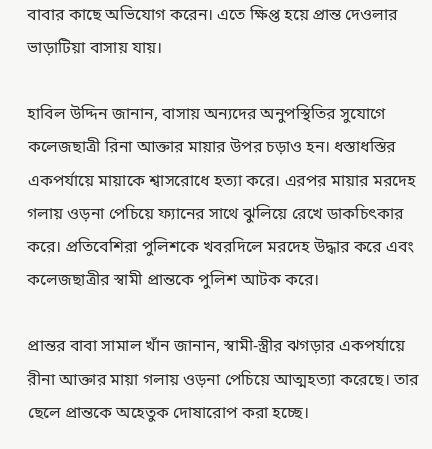বাবার কাছে অভিযোগ করেন। এতে ক্ষিপ্ত হয়ে প্রান্ত দেওলার ভাড়াটিয়া বাসায় যায়।

হাবিল উদ্দিন জানান, বাসায় অন্যদের অনুপস্থিতির সুযোগে কলেজছাত্রী রিনা আক্তার মায়ার উপর চড়াও হন। ধস্তাধস্তির একপর্যায়ে মায়াকে শ্বাসরোধে হত্যা করে। এরপর মায়ার মরদেহ গলায় ওড়না পেচিয়ে ফ্যানের সাথে ঝুলিয়ে রেখে ডাকচিৎকার করে। প্রতিবেশিরা পুলিশকে খবরদিলে মরদেহ উদ্ধার করে এবং কলেজছাত্রীর স্বামী প্রান্তকে পুলিশ আটক করে।

প্রান্তর বাবা সামাল খাঁন জানান, স্বামী-স্ত্রীর ঝগড়ার একপর্যায়ে রীনা আক্তার মায়া গলায় ওড়না পেচিয়ে আত্মহত্যা করেছে। তার ছেলে প্রান্তকে অহেতুক দোষারোপ করা হচ্ছে।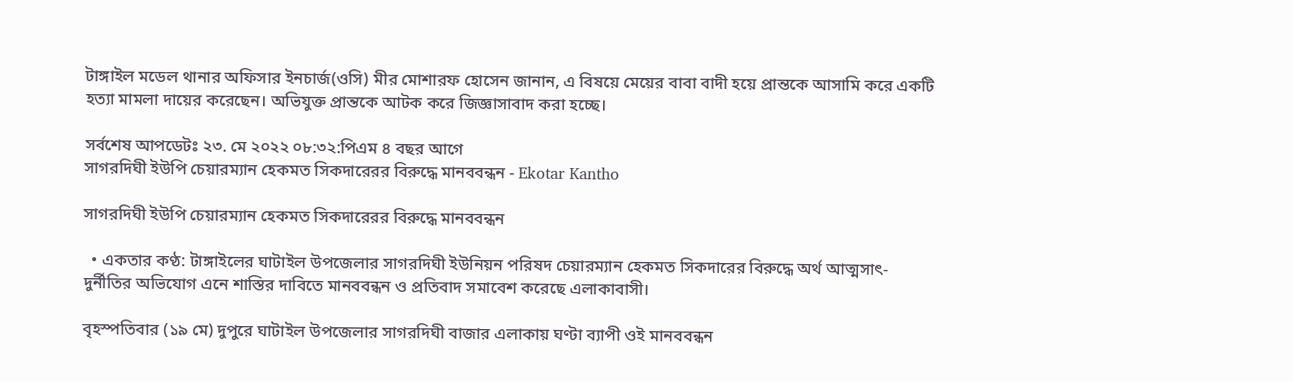টাঙ্গাইল মডেল থানার অফিসার ইনচার্জ(ওসি) মীর মোশারফ হোসেন জানান, এ বিষয়ে মেয়ের বাবা বাদী হয়ে প্রান্তকে আসামি করে একটি হত্যা মামলা দায়ের করেছেন। অভিযুক্ত প্রান্তকে আটক করে জিজ্ঞাসাবাদ করা হচ্ছে।

সর্বশেষ আপডেটঃ ২৩. মে ২০২২ ০৮:৩২:পিএম ৪ বছর আগে
সাগরদিঘী ইউপি চেয়ারম্যান হেকমত সিকদারেরর বিরুদ্ধে মানববন্ধন - Ekotar Kantho

সাগরদিঘী ইউপি চেয়ারম্যান হেকমত সিকদারেরর বিরুদ্ধে মানববন্ধন

  • একতার কণ্ঠ: টাঙ্গাইলের ঘাটাইল উপজেলার সাগরদিঘী ইউনিয়ন পরিষদ চেয়ারম্যান হেকমত সিকদারের বিরুদ্ধে অর্থ আত্মসাৎ-দুর্নীতির অভিযোগ এনে শাস্তির দাবিতে মানববন্ধন ও প্রতিবাদ সমাবেশ করেছে এলাকাবাসী।

বৃহস্পতিবার (১৯ মে) দুপুরে ঘাটাইল উপজেলার সাগরদিঘী বাজার এলাকায় ঘণ্টা ব্যাপী ওই মানববন্ধন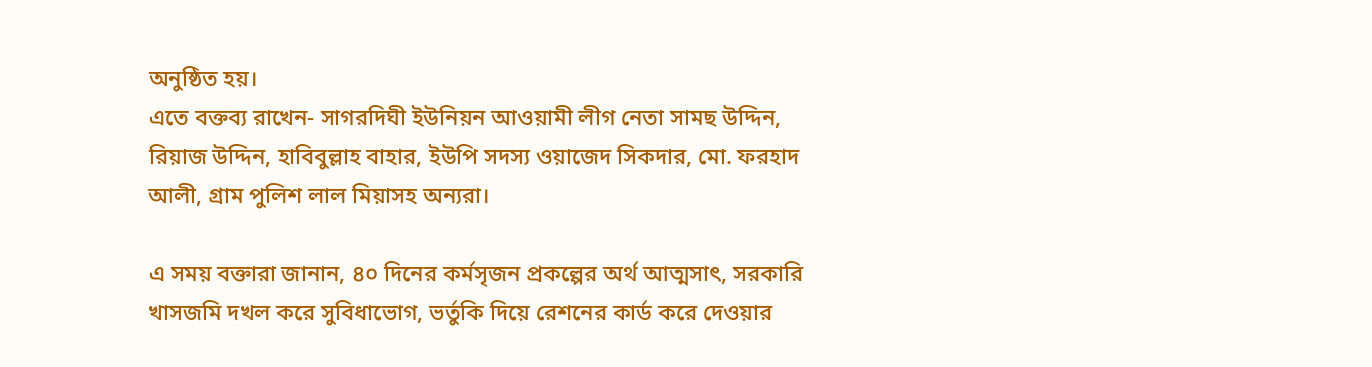অনুষ্ঠিত হয়।
এতে বক্তব্য রাখেন- সাগরদিঘী ইউনিয়ন আওয়ামী লীগ নেতা সামছ উদ্দিন, রিয়াজ উদ্দিন, হাবিবুল্লাহ বাহার, ইউপি সদস্য ওয়াজেদ সিকদার, মো. ফরহাদ আলী, গ্রাম পুলিশ লাল মিয়াসহ অন্যরা।

এ সময় বক্তারা জানান, ৪০ দিনের কর্মসৃজন প্রকল্পের অর্থ আত্মসাৎ, সরকারি খাসজমি দখল করে সুবিধাভোগ, ভর্তুকি দিয়ে রেশনের কার্ড করে দেওয়ার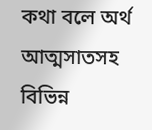কথা বলে অর্থ আত্মসাতসহ বিভিন্ন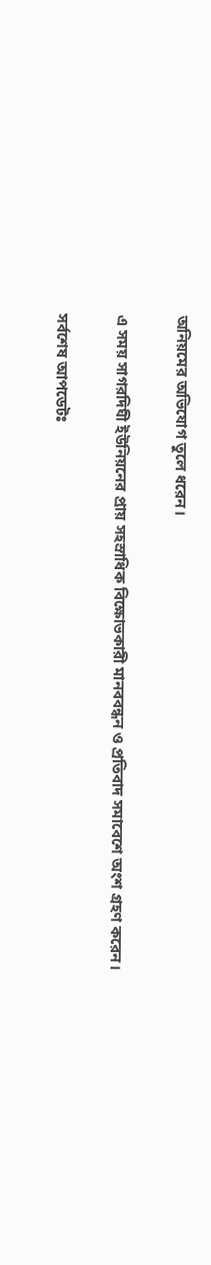অনিয়মের অভিযোগ তুলে ধরেন।

এ সময় সাগরদিঘী ইউনিয়নের প্রায় সহস্রাধিক বিক্ষোভকারী মানববন্ধন ও প্রতিবাদ সমাবেশে অংশ গ্রহণ করেন।

সর্বশেষ আপডেটঃ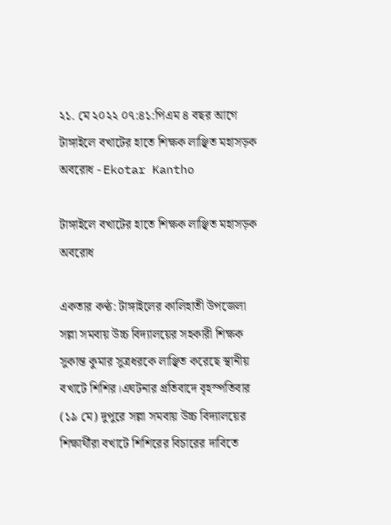২১. মে ২০২২ ০৭:৪১:পিএম ৪ বছর আগে
টাঙ্গাইলে বখাটের হাতে শিক্ষক লাঞ্ছিত মহাসড়ক অবরোধ - Ekotar Kantho

টাঙ্গাইলে বখাটের হাতে শিক্ষক লাঞ্ছিত মহাসড়ক অবরোধ

একতার কণ্ঠ: টাঙ্গাইলের কালিহাতী উপজেলা সল্লা সমবায় উচ্চ বিদ্যালয়ের সহকারী শিক্ষক সুকান্ত কুমার সুত্রধরকে লাঞ্ছিত করেছে স্থানীয় বখাটে শিশির।এঘটনার প্রতিবাদে বৃহস্পতিবার (১৯ মে) দুপুরে সল্লা সমবায় উচ্চ বিদ্যালয়ের শিক্ষার্থীরা বখাটে শিশিরের বিচারের দাবিতে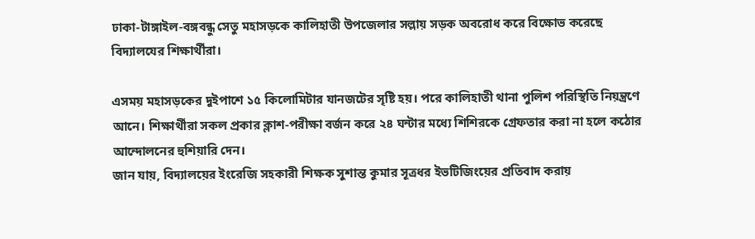ঢাকা-টাঙ্গাইল-বঙ্গবন্ধু সেতু মহাসড়কে কালিহাতী উপজেলার সল্লায় সড়ক অবরোধ করে বিক্ষোভ করেছে বিদ্যালযের শিক্ষার্থীরা।

এসময় মহাসড়কের দুইপাশে ১৫ কিলোমিটার যানজটের সৃষ্টি হয়। পরে কালিহাতী থানা পুলিশ পরিস্থিতি নিয়ন্ত্রণে আনে। শিক্ষার্থীরা সকল প্রকার ক্লাশ-পরীক্ষা বর্জন করে ২৪ ঘন্টার মধ্যে শিশিরকে গ্রেফতার করা না হলে কঠোর আন্দোলনের হুশিয়ারি দেন।
জান যায়, বিদ্যালয়ের ইংরেজি সহকারী শিক্ষক সুশান্ত কুমার সূত্রধর ইভটিজিংয়ের প্রতিবাদ করায়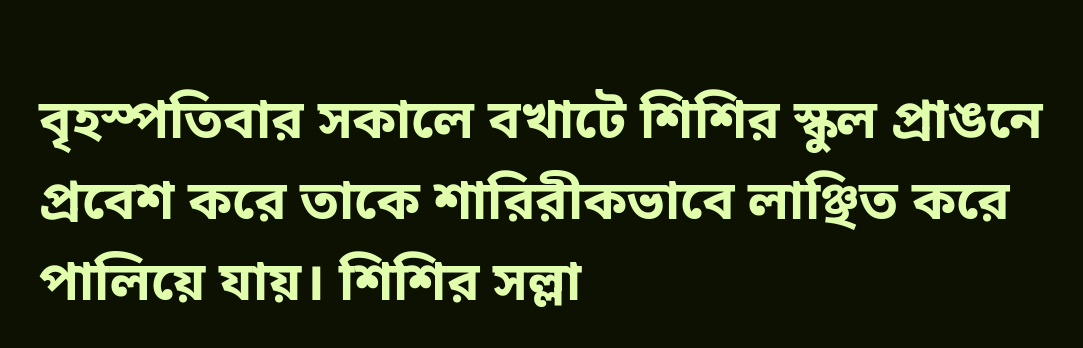বৃহস্পতিবার সকালে বখাটে শিশির স্কুল প্রাঙনে প্রবেশ করে তাকে শারিরীকভাবে লাঞ্ছিত করে পালিয়ে যায়। শিশির সল্লা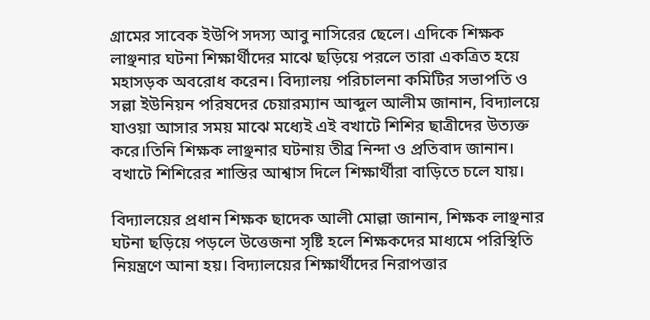গ্রামের সাবেক ইউপি সদস্য আবু নাসিরের ছেলে। এদিকে শিক্ষক লাঞ্ছনার ঘটনা শিক্ষার্থীদের মাঝে ছড়িয়ে পরলে তারা একত্রিত হয়ে মহাসড়ক অবরোধ করেন। বিদ্যালয় পরিচালনা কমিটির সভাপতি ও সল্লা ইউনিয়ন পরিষদের চেয়ারম্যান আব্দুল আলীম জানান, বিদ্যালয়ে যাওয়া আসার সময় মাঝে মধ্যেই এই বখাটে শিশির ছাত্রীদের উত্যক্ত করে।তিনি শিক্ষক লাঞ্ছনার ঘটনায় তীব্র নিন্দা ও প্রতিবাদ জানান।
বখাটে শিশিরের শাস্তির আশ্বাস দিলে শিক্ষার্থীরা বাড়িতে চলে যায়।

বিদ্যালয়ের প্রধান শিক্ষক ছাদেক আলী মোল্লা জানান, শিক্ষক লাঞ্ছনার ঘটনা ছড়িয়ে পড়লে উত্তেজনা সৃষ্টি হলে শিক্ষকদের মাধ্যমে পরিস্থিতি নিয়ন্ত্রণে আনা হয়। বিদ্যালয়ের শিক্ষার্থীদের নিরাপত্তার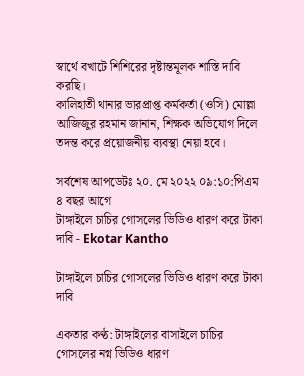স্বার্থে বখাটে শিশিরের দৃষ্টান্তমূলক শাস্তি দাবি করছি।
কালিহাতী থানার ভারপ্রাপ্ত কর্মকর্তা (ওসি) মোল্লা আজিজুর রহমান জানান, শিক্ষক অভিযোগ দিলে তদন্ত করে প্রয়োজনীয় ব্যবস্থা নেয়া হবে।

সর্বশেষ আপডেটঃ ২০. মে ২০২২ ০৯:১০:পিএম ৪ বছর আগে
টাঙ্গাইলে চাচির গোসলের ভিডিও ধারণ করে টাকা দাবি - Ekotar Kantho

টাঙ্গাইলে চাচির গোসলের ভিডিও ধারণ করে টাকা দাবি

একতার কণ্ঠ: টাঙ্গাইলের বাসাইলে চাচির গোসলের নগ্ন ভিডিও ধারণ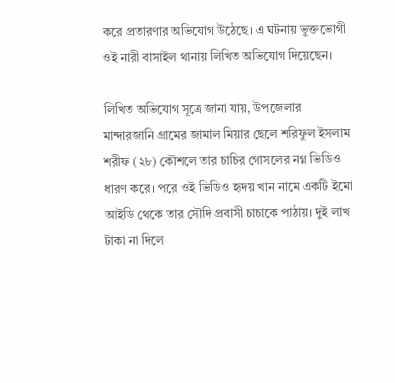করে প্রতারণার অভিযোগ উঠেছে। এ ঘটনায় ভুক্তভোগী ওই নারী বাসাইল থানায় লিখিত অভিযোগ দিয়েছেন।

লিখিত অভিযোগ সূত্রে জানা যায়, উপজেলার মান্দারজানি গ্রামের জামাল মিয়ার ছেলে শরিফুল ইসলাম শরীফ (২৮) কৌশলে তার চাচির গোসলের নগ্ন ভিডিও ধারণ করে। পরে ওই ভিডিও হৃদয় খান নামে একটি ইমো আইডি থেকে তার সৌদি প্রবাসী চাচাকে পাঠায়। দুই লাখ টাকা না দিলে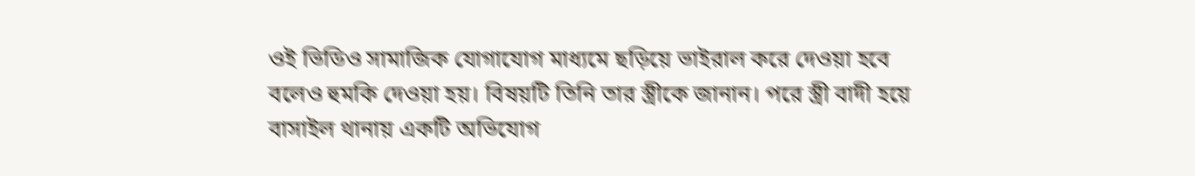ওই ভিডিও সামাজিক যোগাযোগ মাধ্যমে ছড়িয়ে ভাইরাল করে দেওয়া হবে বলেও হুমকি দেওয়া হয়। বিষয়টি তিনি তার স্ত্রীকে জানান। পরে স্ত্রী বাদী হয়ে বাসাইল থানায় একটি অভিযোগ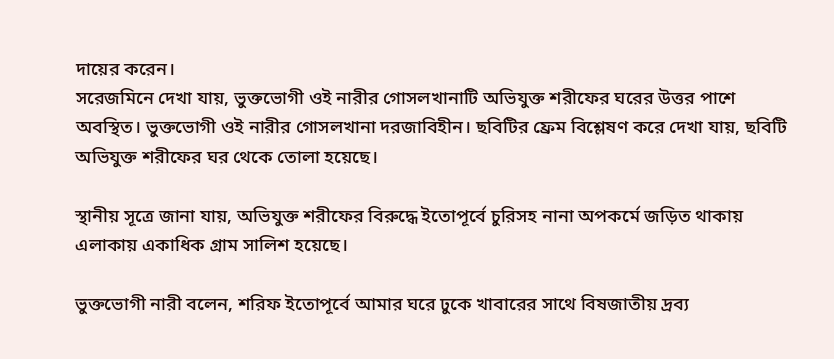দায়ের করেন।
সরেজমিনে দেখা যায়, ভুক্তভোগী ওই নারীর গোসলখানাটি অভিযুক্ত শরীফের ঘরের উত্তর পাশে অবস্থিত। ভুক্তভোগী ওই নারীর গোসলখানা দরজাবিহীন। ছবিটির ফ্রেম বিশ্লেষণ করে দেখা যায়, ছবিটি অভিযুক্ত শরীফের ঘর থেকে তোলা হয়েছে।

স্থানীয় সূত্রে জানা যায়, অভিযুক্ত শরীফের বিরুদ্ধে ইতোপূর্বে চুরিসহ নানা অপকর্মে জড়িত থাকায় এলাকায় একাধিক গ্রাম সালিশ হয়েছে।

ভুক্তভোগী নারী বলেন, শরিফ ইতোপূর্বে আমার ঘরে ঢুকে খাবারের সাথে বিষজাতীয় দ্রব্য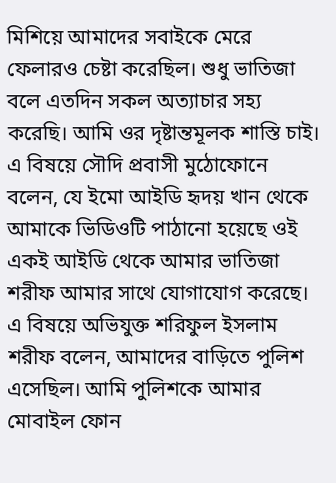মিশিয়ে আমাদের সবাইকে মেরে ফেলারও চেষ্টা করেছিল। শুধু ভাতিজা বলে এতদিন সকল অত্যাচার সহ্য করেছি। আমি ওর দৃষ্টান্তমূলক শাস্তি চাই।
এ বিষয়ে সৌদি প্রবাসী মুঠোফোনে বলেন, যে ইমো আইডি হৃদয় খান থেকে আমাকে ভিডিওটি পাঠানো হয়েছে ওই একই আইডি থেকে আমার ভাতিজা শরীফ আমার সাথে যোগাযোগ করেছে।
এ বিষয়ে অভিযুক্ত শরিফুল ইসলাম শরীফ বলেন, আমাদের বাড়িতে পুলিশ এসেছিল। আমি পুলিশকে আমার মোবাইল ফোন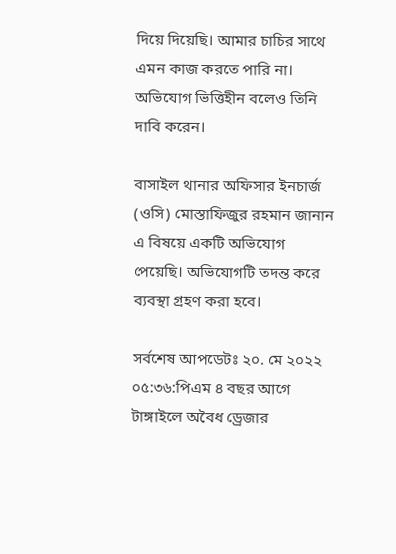দিয়ে দিয়েছি। আমার চাচির সাথে এমন কাজ করতে পারি না। অভিযোগ ভিত্তিহীন বলেও তিনি দাবি করেন।

বাসাইল থানার অফিসার ইনচার্জ (ওসি) মোস্তাফিজুর রহমান জানান এ বিষয়ে একটি অভিযোগ পেয়েছি। অভিযোগটি তদন্ত করে ব্যবস্থা গ্রহণ করা হবে।

সর্বশেষ আপডেটঃ ২০. মে ২০২২ ০৫:৩৬:পিএম ৪ বছর আগে
টাঙ্গাইলে অবৈধ ড্রেজার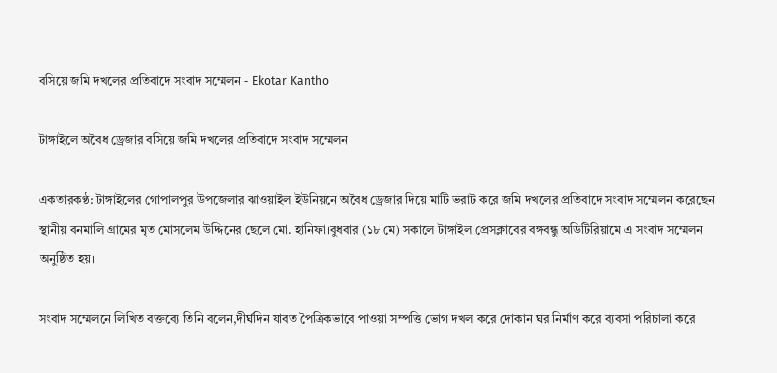বসিয়ে জমি দখলের প্রতিবাদে সংবাদ সম্মেলন - Ekotar Kantho

টাঙ্গাইলে অবৈধ ড্রেজার বসিয়ে জমি দখলের প্রতিবাদে সংবাদ সম্মেলন

একতারকণ্ঠ: টাঙ্গাইলের গোপালপুর উপজেলার ঝাওয়াইল ইউনিয়নে অবৈধ ড্রেজার দিয়ে মাটি ভরাট করে জমি দখলের প্রতিবাদে সংবাদ সম্মেলন করেছেন স্থানীয় বনমালি গ্রামের মৃত মোসলেম উদ্দিনের ছেলে মো. হানিফা।বুধবার (১৮ মে) সকালে টাঙ্গাইল প্রেসক্লাবের বঙ্গবন্ধু অডিটিরিয়ামে এ সংবাদ সম্মেলন অনুষ্ঠিত হয়।

সংবাদ সম্মেলনে লিখিত বক্তব্যে তিনি বলেন,দীর্ঘদিন যাবত পৈত্রিকভাবে পাওয়া সম্পত্তি ভোগ দখল করে দোকান ঘর নির্মাণ করে ব্যবসা পরিচালা করে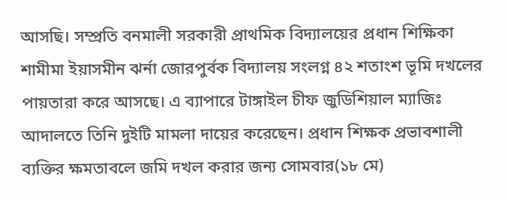আসছি। সম্প্রতি বনমালী সরকারী প্রাথমিক বিদ্যালয়ের প্রধান শিক্ষিকা শামীমা ইয়াসমীন ঝর্না জোরপুর্বক বিদ্যালয় সংলগ্ন ৪২ শতাংশ ভূমি দখলের পায়তারা করে আসছে। এ ব্যাপারে টাঙ্গাইল চীফ জুডিশিয়াল ম্যাজিঃ আদালতে তিনি দুইটি মামলা দায়ের করেছেন। প্রধান শিক্ষক প্রভাবশালী ব্যক্তির ক্ষমতাবলে জমি দখল করার জন্য সোমবার(১৮ মে)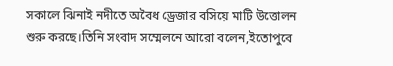সকালে ঝিনাই নদীতে অবৈধ ড্রেজার বসিয়ে মাটি উত্তোলন শুরু করছে।তিনি সংবাদ সম্মেলনে আরো বলেন,ইতোপুবে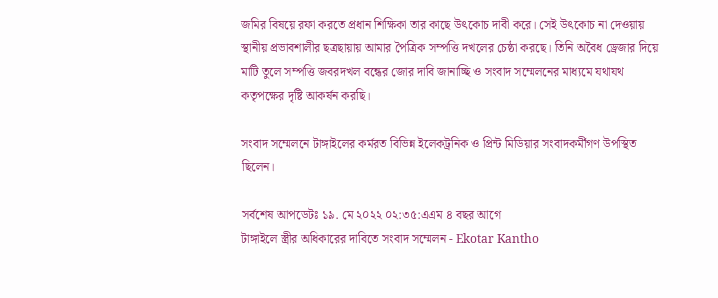জমির বিষয়ে রফা করতে প্রধান শিক্ষিকা তার কাছে উৎকোচ দাবী করে। সেই উৎকোচ না দেওয়ায় স্থানীয় প্রভাবশালীর ছত্রছায়ায় আমার পৈত্রিক সম্পত্তি দখলের চেষ্ঠা করছে। তিনি অবৈধ ড্রেজার দিয়ে মাটি তুলে সম্পত্তি জবরদখল বন্ধের জোর দাবি জানাচ্ছি ও সংবাদ সম্মেলনের মাধ্যমে যথাযথ কতৃপক্ষের দৃষ্টি আকর্ষন করছি।

সংবাদ সম্মেলনে টাঙ্গাইলের কর্মরত বিভিন্ন ইলেকট্রনিক ও প্রিন্ট মিডিয়ার সংবাদকর্মীগণ উপস্থিত ছিলেন।

সর্বশেষ আপডেটঃ ১৯. মে ২০২২ ০২:৩৫:এএম ৪ বছর আগে
টাঙ্গাইলে স্ত্রীর অধিকারের দাবিতে সংবাদ সম্মেলন - Ekotar Kantho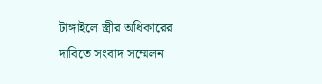টাঙ্গাইলে স্ত্রীর অধিকারের দাবিতে সংবাদ সম্মেলন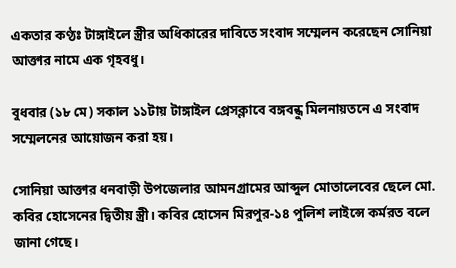একতার কণ্ঠঃ টাঙ্গাইলে স্ত্রীর অধিকারের দাবিতে সংবাদ সম্মেলন করেছেন সোনিয়া আক্তার নামে এক গৃহবধু।

বুধবার (১৮ মে) সকাল ১১টায় টাঙ্গাইল প্রেসক্লাবে বঙ্গবন্ধু মিলনায়তনে এ সংবাদ সম্মেলনের আয়োজন করা হয়।

সোনিয়া আক্তার ধনবাড়ী উপজেলার আমনগ্রামের আব্দুল মোতালেবের ছেলে মো. কবির হোসেনের দ্বিতীয় স্ত্রী। কবির হোসেন মিরপুর-১৪ পুলিশ লাইন্সে কর্মরত বলে জানা গেছে।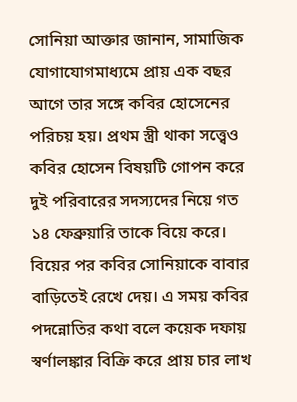সোনিয়া আক্তার জানান, সামাজিক যোগাযোগমাধ্যমে প্রায় এক বছর আগে তার সঙ্গে কবির হোসেনের পরিচয় হয়। প্রথম স্ত্রী থাকা সত্ত্বেও কবির হোসেন বিষয়টি গোপন করে দুই পরিবারের সদস্যদের নিয়ে গত ১৪ ফেব্রুয়ারি তাকে বিয়ে করে। বিয়ের পর কবির সোনিয়াকে বাবার বাড়িতেই রেখে দেয়। এ সময় কবির পদন্নোতির কথা বলে কয়েক দফায় স্বর্ণালঙ্কার বিক্রি করে প্রায় চার লাখ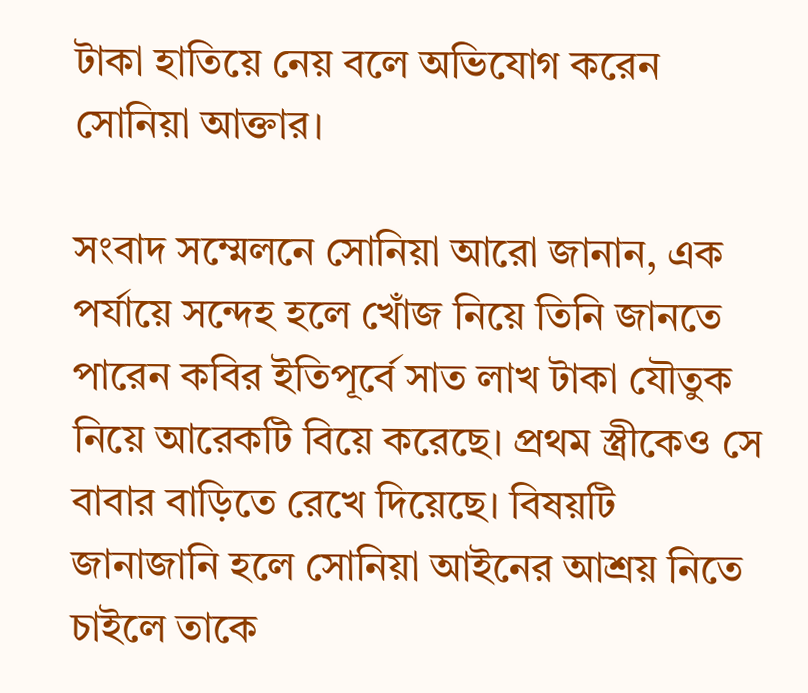টাকা হাতিয়ে নেয় বলে অভিযোগ করেন সোনিয়া আক্তার।

সংবাদ সম্মেলনে সোনিয়া আরো জানান, এক পর্যায়ে সন্দেহ হলে খোঁজ নিয়ে তিনি জানতে পারেন কবির ইতিপূর্বে সাত লাখ টাকা যৌতুক নিয়ে আরেকটি বিয়ে করেছে। প্রথম স্ত্রীকেও সে বাবার বাড়িতে রেখে দিয়েছে। বিষয়টি জানাজানি হলে সোনিয়া আইনের আশ্রয় নিতে চাইলে তাকে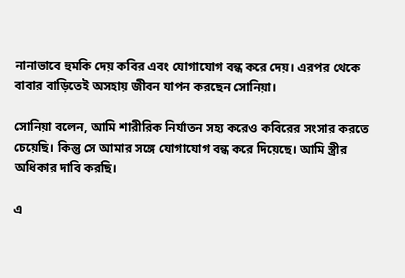নানাভাবে হুমকি দেয় কবির এবং যোগাযোগ বন্ধ করে দেয়। এরপর থেকে বাবার বাড়িতেই অসহায় জীবন যাপন করছেন সোনিয়া।

সোনিয়া বলেন, আমি শারীরিক নির্যাতন সহ্য করেও কবিরের সংসার করতে চেয়েছি। কিন্তু সে আমার সঙ্গে যোগাযোগ বন্ধ করে দিয়েছে। আমি স্ত্রীর অধিকার দাবি করছি।

এ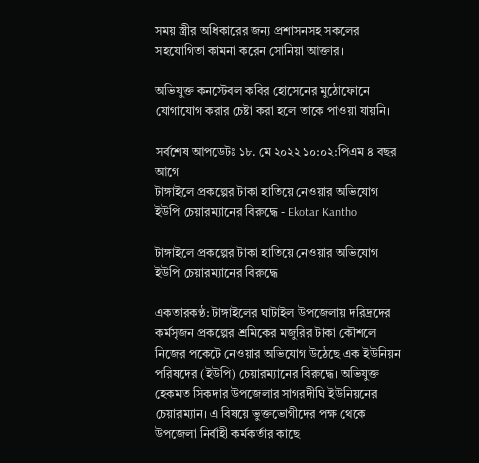সময় স্ত্রীর অধিকারের জন্য প্রশাসনসহ সকলের সহযোগিতা কামনা করেন সোনিয়া আক্তার।

অভিযুক্ত কনস্টেবল কবির হোসেনের মুঠোফোনে যোগাযোগ করার চেষ্টা করা হলে তাকে পাওয়া যায়নি।

সর্বশেষ আপডেটঃ ১৮. মে ২০২২ ১০:০২:পিএম ৪ বছর আগে
টাঙ্গাইলে প্রকল্পের টাকা হাতিয়ে নেওয়ার অভিযোগ ইউপি চেয়ারম্যানের বিরুদ্ধে - Ekotar Kantho

টাঙ্গাইলে প্রকল্পের টাকা হাতিয়ে নেওয়ার অভিযোগ ইউপি চেয়ারম্যানের বিরুদ্ধে

একতারকণ্ঠ: টাঙ্গাইলের ঘাটাইল উপজেলায় দরিদ্রদের কর্মসৃজন প্রকল্পের শ্রমিকের মজুরির টাকা কৌশলে নিজের পকেটে নেওয়ার অভিযোগ উঠেছে এক ইউনিয়ন পরিষদের (ইউপি) চেয়ারম্যানের বিরুদ্ধে। অভিযুক্ত হেকমত সিকদার উপজেলার সাগরদীঘি ইউনিয়নের চেয়ারম্যান। এ বিষয়ে ভুক্তভোগীদের পক্ষ থেকে উপজেলা নির্বাহী কর্মকর্তার কাছে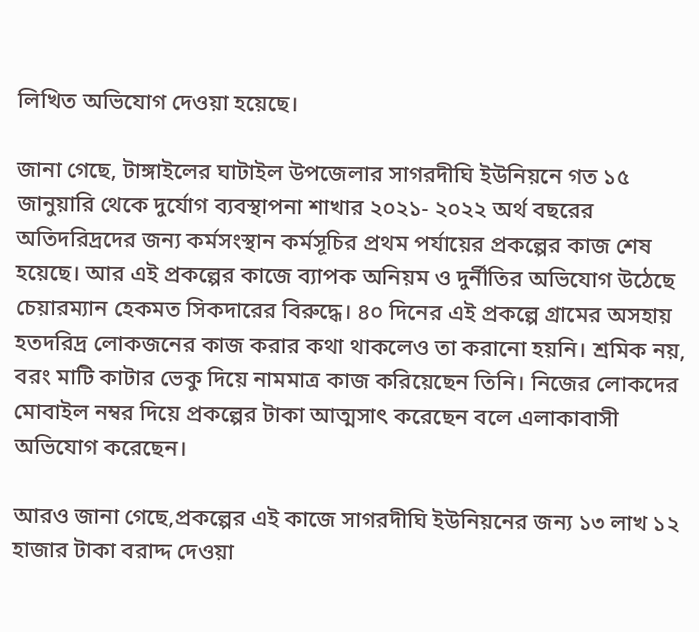লিখিত অভিযোগ দেওয়া হয়েছে।

জানা গেছে, টাঙ্গাইলের ঘাটাইল উপজেলার সাগরদীঘি ইউনিয়নে গত ১৫ জানুয়ারি থেকে দুর্যোগ ব্যবস্থাপনা শাখার ২০২১- ২০২২ অর্থ বছরের অতিদরিদ্রদের জন্য কর্মসংস্থান কর্মসূচির প্রথম পর্যায়ের প্রকল্পের কাজ শেষ হয়েছে। আর এই প্রকল্পের কাজে ব্যাপক অনিয়ম ও দুর্নীতির অভিযোগ উঠেছে চেয়ারম্যান হেকমত সিকদারের বিরুদ্ধে। ৪০ দিনের এই প্রকল্পে গ্রামের অসহায় হতদরিদ্র লোকজনের কাজ করার কথা থাকলেও তা করানো হয়নি। শ্রমিক নয়, বরং মাটি কাটার ভেকু দিয়ে নামমাত্র কাজ করিয়েছেন তিনি। নিজের লোকদের মোবাইল নম্বর দিয়ে প্রকল্পের টাকা আত্মসাৎ করেছেন বলে এলাকাবাসী অভিযোগ করেছেন।

আরও জানা গেছে,প্রকল্পের এই কাজে সাগরদীঘি ইউনিয়নের জন্য ১৩ লাখ ১২ হাজার টাকা বরাদ্দ দেওয়া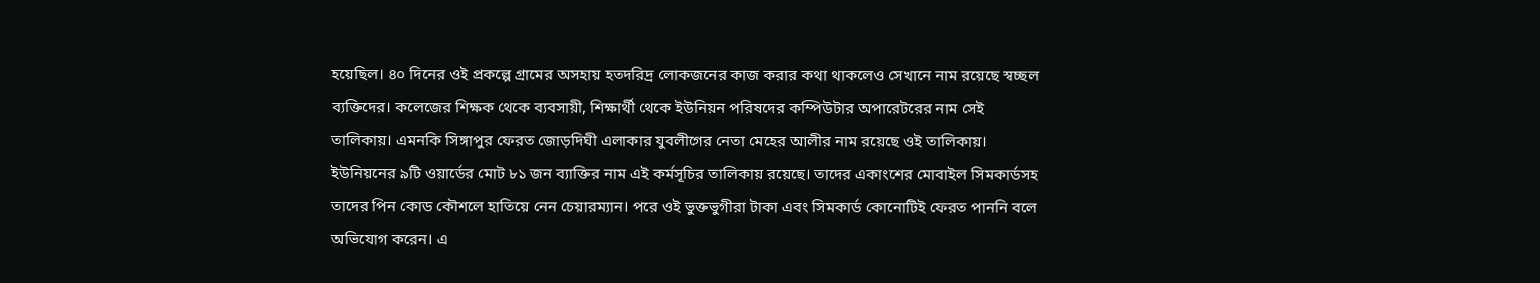হয়েছিল। ৪০ দিনের ওই প্রকল্পে গ্রামের অসহায় হতদরিদ্র লোকজনের কাজ করার কথা থাকলেও সেখানে নাম রয়েছে স্বচ্ছল ব্যক্তিদের। কলেজের শিক্ষক থেকে ব্যবসায়ী, শিক্ষার্থী থেকে ইউনিয়ন পরিষদের কম্পিউটার অপারেটরের নাম সেই তালিকায়। এমনকি সিঙ্গাপুর ফেরত জোড়দিঘী এলাকার যুবলীগের নেতা মেহের আলীর নাম রয়েছে ওই তালিকায়। ইউনিয়নের ৯টি ওয়ার্ডের মোট ৮১ জন ব্যাক্তির নাম এই কর্মসূচির তালিকায় রয়েছে। তাদের একাংশের মোবাইল সিমকার্ডসহ তাদের পিন কোড কৌশলে হাতিয়ে নেন চেয়ারম্যান। পরে ওই ভুক্তভুগীরা টাকা এবং সিমকার্ড কোনোটিই ফেরত পাননি বলে অভিযোগ করেন। এ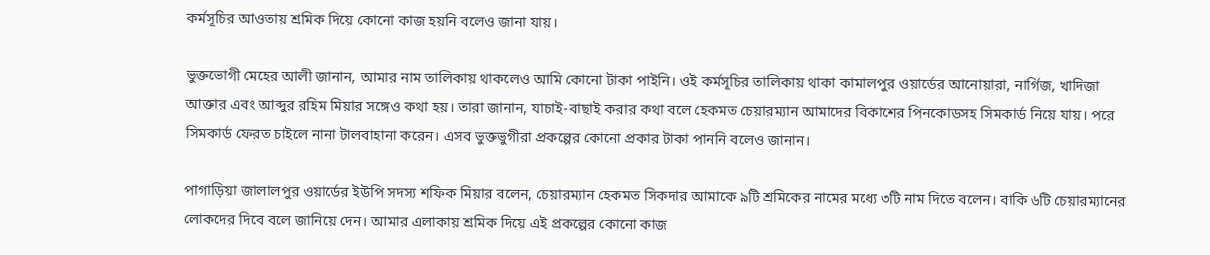কর্মসূচির আওতায় শ্রমিক দিয়ে কোনো কাজ হয়নি বলেও জানা যায়।

ভুক্তভোগী মেহের আলী জানান, আমার নাম তালিকায় থাকলেও আমি কোনো টাকা পাইনি। ওই কর্মসূচির তালিকায় থাকা কামালপুর ওয়ার্ডের আনোয়ারা, নার্গিজ, খাদিজা আক্তার এবং আব্দুর রহিম মিয়ার সঙ্গেও কথা হয়। তারা জানান, যাচাই-বাছাই করার কথা বলে হেকমত চেয়ারম্যান আমাদের বিকাশের পিনকোডসহ সিমকার্ড নিয়ে যায়। পরে সিমকার্ড ফেরত চাইলে নানা টালবাহানা করেন। এসব ভুক্তভুগীরা প্রকল্পের কোনো প্রকার টাকা পাননি বলেও জানান।

পাগাড়িয়া জালালপুর ওয়ার্ডের ইউপি সদস্য শফিক মিয়ার বলেন, চেয়ারম্যান হেকমত সিকদার আমাকে ৯টি শ্রমিকের নামের মধ্যে ৩টি নাম দিতে বলেন। বাকি ৬টি চেয়ারম্যানের লোকদের দিবে বলে জানিয়ে দেন। আমার এলাকায় শ্রমিক দিয়ে এই প্রকল্পের কোনো কাজ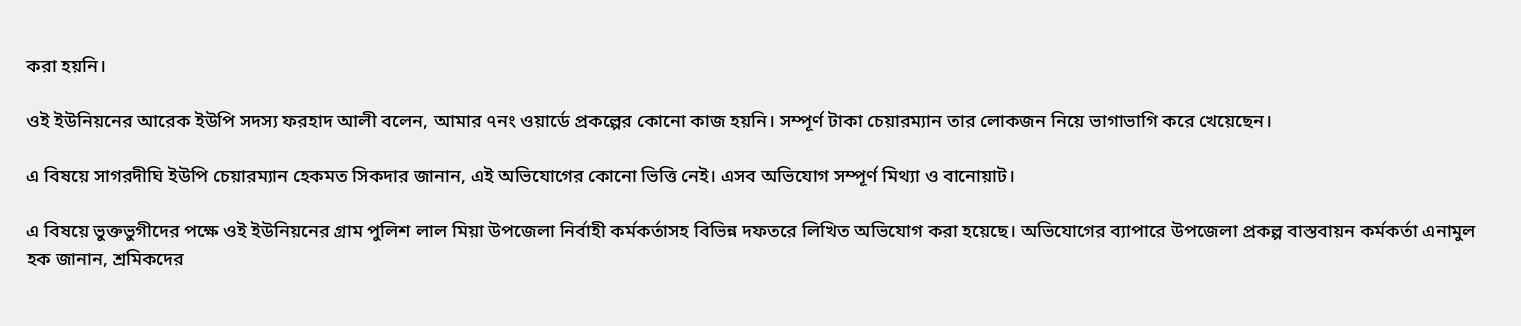করা হয়নি।

ওই ইউনিয়নের আরেক ইউপি সদস্য ফরহাদ আলী বলেন, আমার ৭নং ওয়ার্ডে প্রকল্পের কোনো কাজ হয়নি। সম্পূর্ণ টাকা চেয়ারম্যান তার লোকজন নিয়ে ভাগাভাগি করে খেয়েছেন।

এ বিষয়ে সাগরদীঘি ইউপি চেয়ারম্যান হেকমত সিকদার জানান, এই অভিযোগের কোনো ভিত্তি নেই। এসব অভিযোগ সম্পূর্ণ মিথ্যা ও বানোয়াট।

এ বিষয়ে ভুক্তভুগীদের পক্ষে ওই ইউনিয়নের গ্রাম পুলিশ লাল মিয়া উপজেলা নির্বাহী কর্মকর্তাসহ বিভিন্ন দফতরে লিখিত অভিযোগ করা হয়েছে। অভিযোগের ব্যাপারে উপজেলা প্রকল্প বাস্তবায়ন কর্মকর্তা এনামুল হক জানান, শ্রমিকদের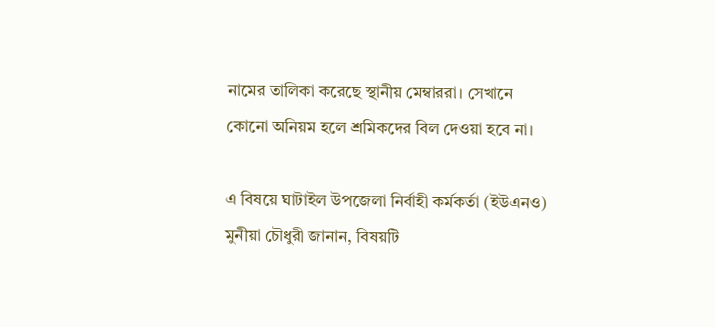নামের তালিকা করেছে স্থানীয় মেম্বাররা। সেখানে কোনো অনিয়ম হলে শ্রমিকদের বিল দেওয়া হবে না।

এ বিষয়ে ঘাটাইল উপজেলা নির্বাহী কর্মকর্তা (ইউএনও) মুনীয়া চৌধুরী জানান, বিষয়টি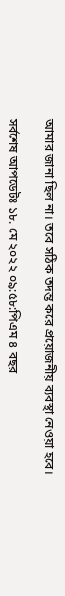আমার জানা ছিল না। তবে সঠিক তদন্ত করে প্রয়োজনীয় ব্যবস্থা নেওয়া হবে।

সর্বশেষ আপডেটঃ ১৮. মে ২০২২ ০৯:৫৮:পিএম ৪ বছর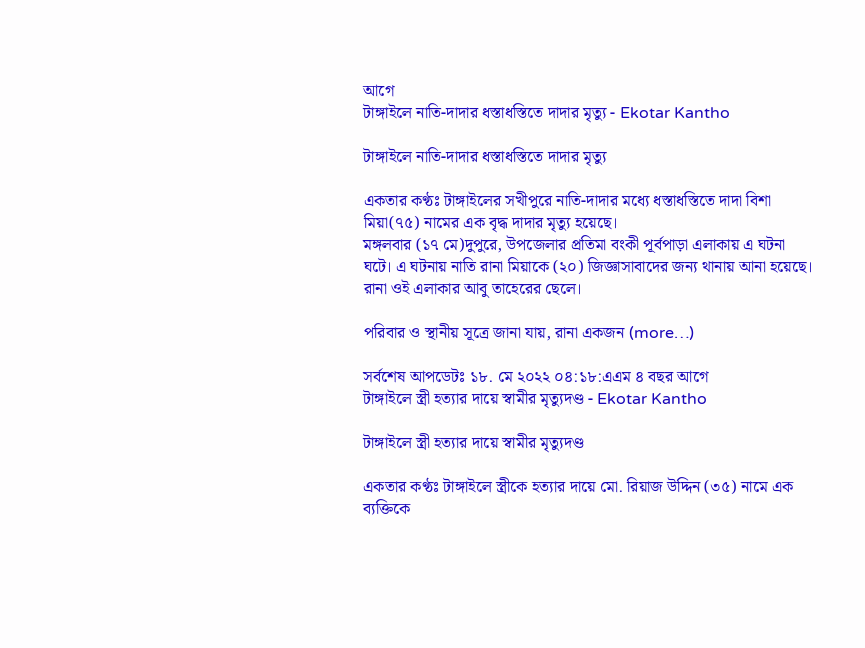আগে
টাঙ্গাইলে নাতি-দাদার ধস্তাধস্তিতে দাদার মৃত্যু - Ekotar Kantho

টাঙ্গাইলে নাতি-দাদার ধস্তাধস্তিতে দাদার মৃত্যু

একতার কণ্ঠঃ টাঙ্গাইলের সখীপুরে নাতি-দাদার মধ্যে ধস্তাধস্তিতে দাদা বিশা মিয়া(৭৫) নামের এক বৃদ্ধ দাদার মৃত্যু হয়েছে।
মঙ্গলবার (১৭ মে)দুপুরে, উপজেলার প্রতিমা বংকী পূর্বপাড়া এলাকায় এ ঘটনা ঘটে। এ ঘটনায় নাতি রানা মিয়াকে (২০) জিজ্ঞাসাবাদের জন্য থানায় আনা হয়েছে। রানা ওই এলাকার আবু তাহেরের ছেলে।

পরিবার ও স্থানীয় সূত্রে জানা যায়, রানা একজন (more…)

সর্বশেষ আপডেটঃ ১৮. মে ২০২২ ০৪:১৮:এএম ৪ বছর আগে
টাঙ্গাইলে স্ত্রী হত্যার দায়ে স্বামীর মৃত্যুদণ্ড - Ekotar Kantho

টাঙ্গাইলে স্ত্রী হত্যার দায়ে স্বামীর মৃত্যুদণ্ড

একতার কণ্ঠঃ টাঙ্গাইলে স্ত্রীকে হত্যার দায়ে মো. রিয়াজ উদ্দিন (৩৫) নামে এক ব্যক্তিকে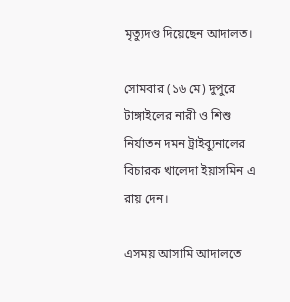মৃত্যুদণ্ড দিয়েছেন আদালত।

সোমবার (১৬ মে) দুপুরে টাঙ্গাইলের নারী ও শিশু নির্যাতন দমন ট্রাইব্যুনালের বিচারক খালেদা ইয়াসমিন এ রায় দেন।

এসময় আসামি আদালতে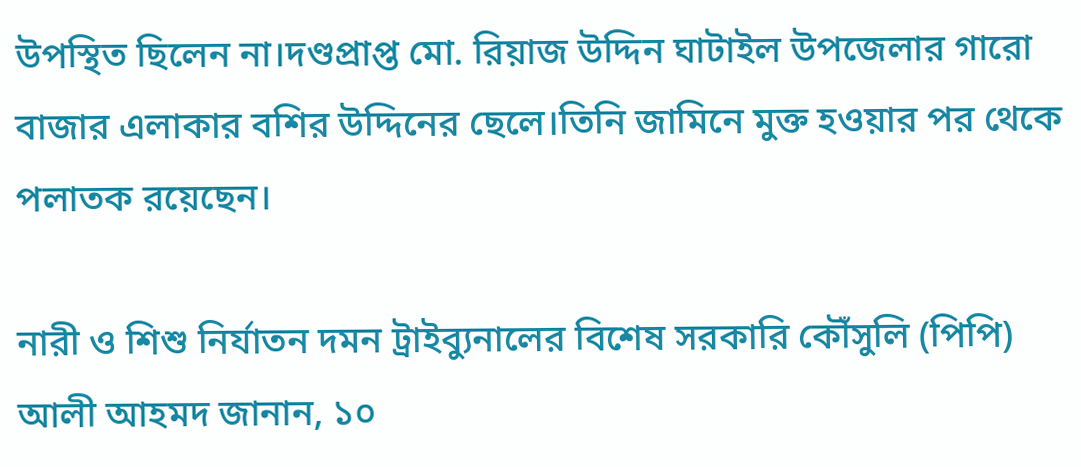উপস্থিত ছিলেন না।দণ্ডপ্রাপ্ত মো. রিয়াজ উদ্দিন ঘাটাইল উপজেলার গারো বাজার এলাকার বশির উদ্দিনের ছেলে।তিনি জামিনে মুক্ত হওয়ার পর থেকে পলাতক রয়েছেন।

নারী ও শিশু নির্যাতন দমন ট্রাইব্যুনালের বিশেষ সরকারি কৌঁসুলি (পিপি) আলী আহমদ জানান, ১০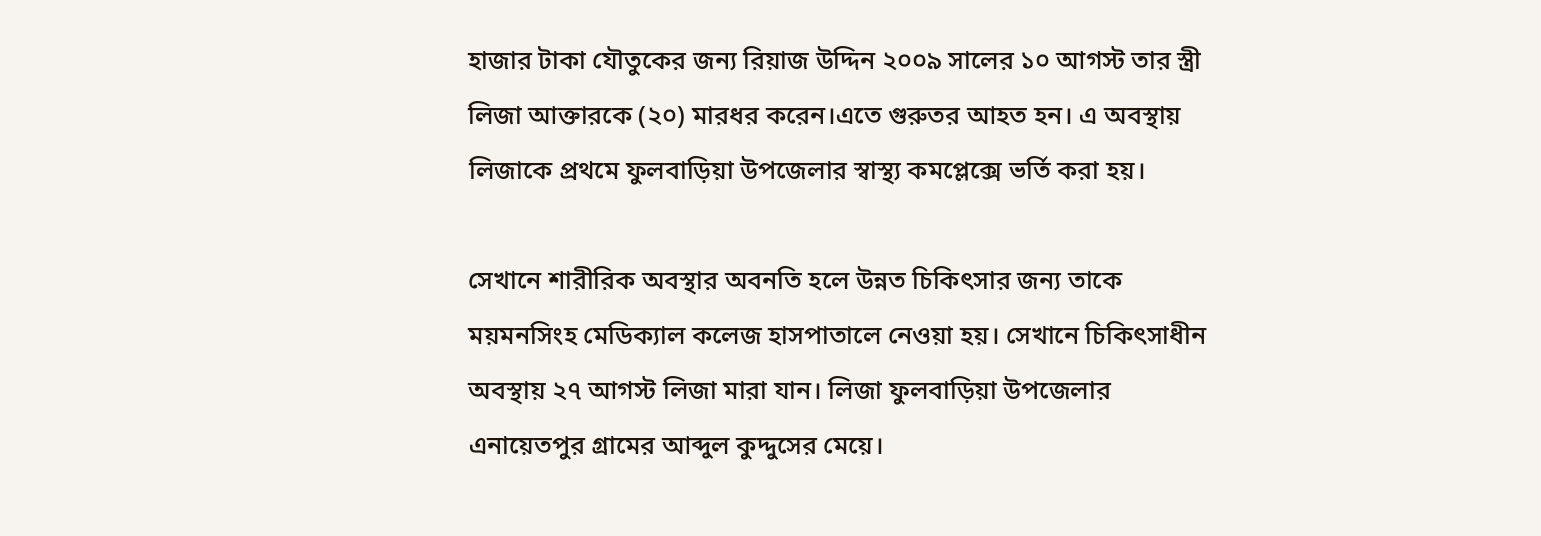হাজার টাকা যৌতুকের জন্য রিয়াজ উদ্দিন ২০০৯ সালের ১০ আগস্ট তার স্ত্রী লিজা আক্তারকে (২০) মারধর করেন।এতে গুরুতর আহত হন। এ অবস্থায় লিজাকে প্রথমে ফুলবাড়িয়া উপজেলার স্বাস্থ্য কমপ্লেক্সে ভর্তি করা হয়।

সেখানে শারীরিক অবস্থার অবনতি হলে উন্নত চিকিৎসার জন্য তাকে ময়মনসিংহ মেডিক্যাল কলেজ হাসপাতালে নেওয়া হয়। সেখানে চিকিৎসাধীন অবস্থায় ২৭ আগস্ট লিজা মারা যান। লিজা ফুলবাড়িয়া উপজেলার এনায়েতপুর গ্রামের আব্দুল কুদ্দুসের মেয়ে।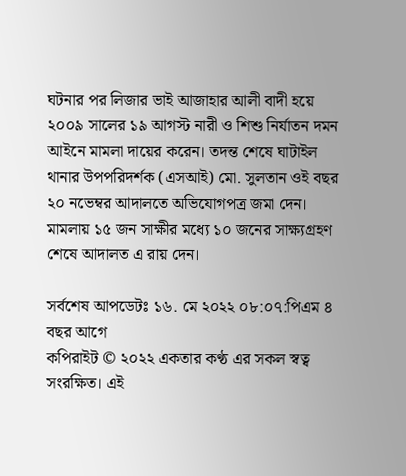ঘটনার পর লিজার ভাই আজাহার আলী বাদী হয়ে ২০০৯ সালের ১৯ আগস্ট নারী ও শিশু নির্যাতন দমন আইনে মামলা দায়ের করেন। তদন্ত শেষে ঘাটাইল থানার উপপরিদর্শক (এসআই) মো. সুলতান ওই বছর ২০ নভেম্বর আদালতে অভিযোগপত্র জমা দেন। মামলায় ১৫ জন সাক্ষীর মধ্যে ১০ জনের সাক্ষ্যগ্রহণ শেষে আদালত এ রায় দেন।

সর্বশেষ আপডেটঃ ১৬. মে ২০২২ ০৮:০৭:পিএম ৪ বছর আগে
কপিরাইট © ২০২২ একতার কণ্ঠ এর সকল স্বত্ব সংরক্ষিত। এই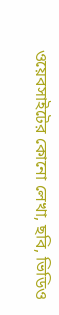ওয়েবসাইটের কোনো লেখা, ছবি, ভিডিও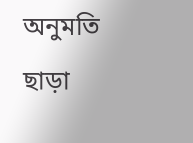অনুমতি ছাড়া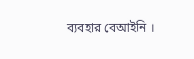ব্যবহার বেআইনি ।